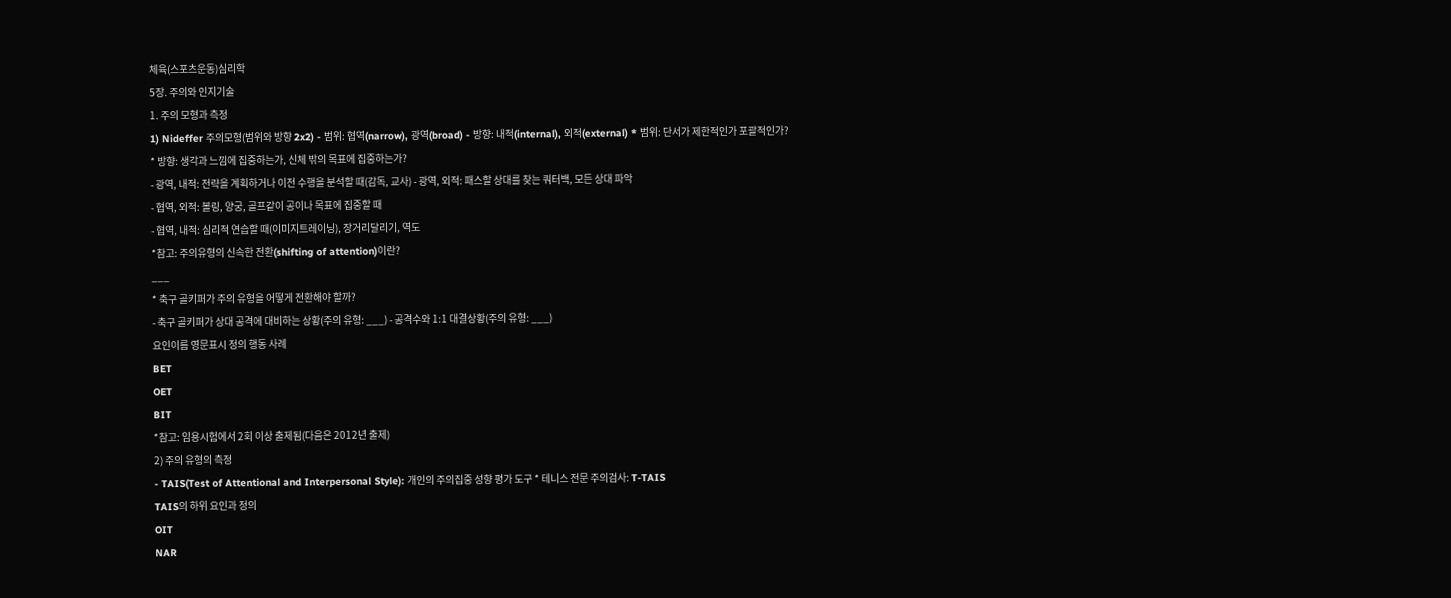체육(스포츠운동)심리학
5장. 주의와 인지기술
1. 주의 모형과 측정
1) Nideffer 주의모형(범위와 방향 2x2) - 범위: 협역(narrow), 광역(broad) - 방향: 내적(internal), 외적(external) * 범위: 단서가 제한적인가 포괄적인가?
* 방향: 생각과 느낌에 집중하는가, 신체 밖의 목표에 집중하는가?
- 광역, 내적: 전략을 계획하거나 이전 수행을 분석할 때(감독, 교사) - 광역, 외적: 패스할 상대를 찾는 쿼터백, 모든 상대 파악
- 협역, 외적: 볼링, 양궁, 골프같이 공이나 목표에 집중할 때
- 협역, 내적: 심리적 연습할 때(이미지트레이닝), 장거리달리기, 역도
*참고: 주의유형의 신속한 전환(shifting of attention)이란?
___
* 축구 골키퍼가 주의 유형을 어떻게 전환해야 할까?
- 축구 골키퍼가 상대 공격에 대비하는 상황(주의 유형: ___) - 공격수와 1:1 대결상황(주의 유형: ___)
요인이름 영문표시 정의 행동 사례
BET
OET
BIT
*참고: 임용시험에서 2회 이상 출제됨(다음은 2012년 출제)
2) 주의 유형의 측정
- TAIS(Test of Attentional and Interpersonal Style): 개인의 주의집중 성향 평가 도구 * 테니스 전문 주의검사: T-TAIS
TAIS의 하위 요인과 정의
OIT
NAR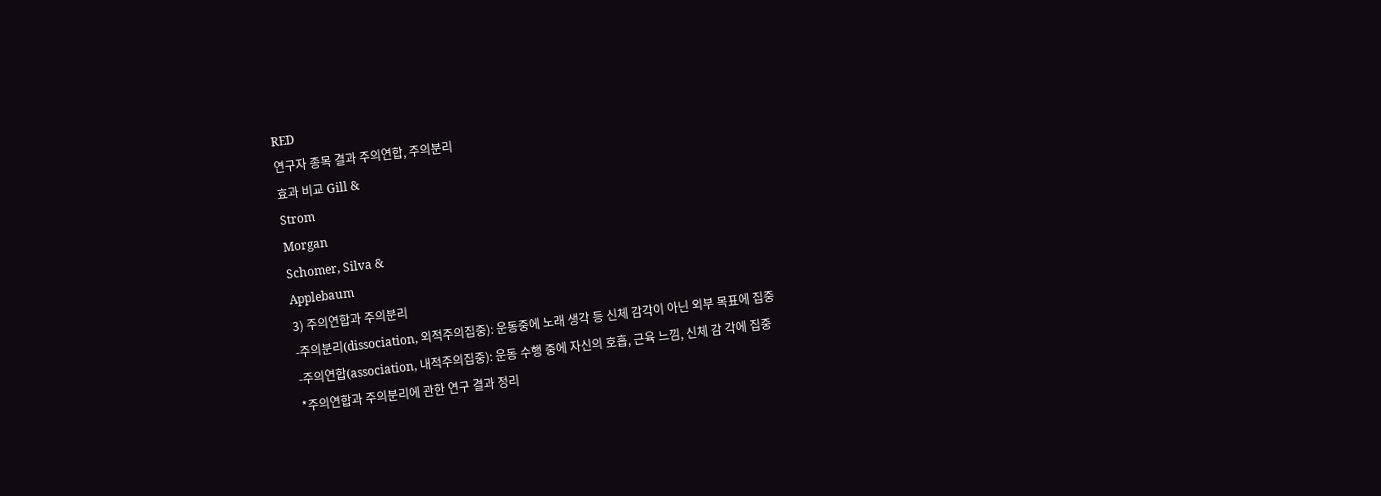RED
연구자 종목 결과 주의연합, 주의분리
효과 비교 Gill &
Strom
Morgan
Schomer, Silva &
Applebaum
3) 주의연합과 주의분리
-주의분리(dissociation, 외적주의집중): 운동중에 노래 생각 등 신체 감각이 아닌 외부 목표에 집중
-주의연합(association, 내적주의집중): 운동 수행 중에 자신의 호흡, 근육 느낌, 신체 감 각에 집중
*주의연합과 주의분리에 관한 연구 결과 정리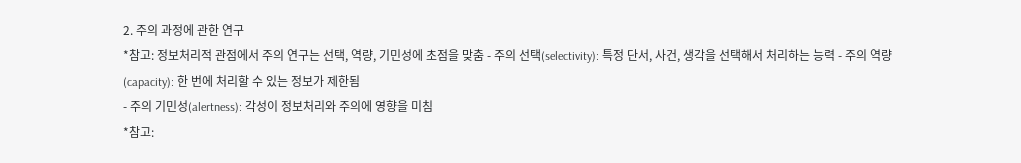2. 주의 과정에 관한 연구
*참고: 정보처리적 관점에서 주의 연구는 선택, 역량, 기민성에 초점을 맞춤 - 주의 선택(selectivity): 특정 단서, 사건, 생각을 선택해서 처리하는 능력 - 주의 역량(capacity): 한 번에 처리할 수 있는 정보가 제한됨
- 주의 기민성(alertness): 각성이 정보처리와 주의에 영향을 미침
*참고: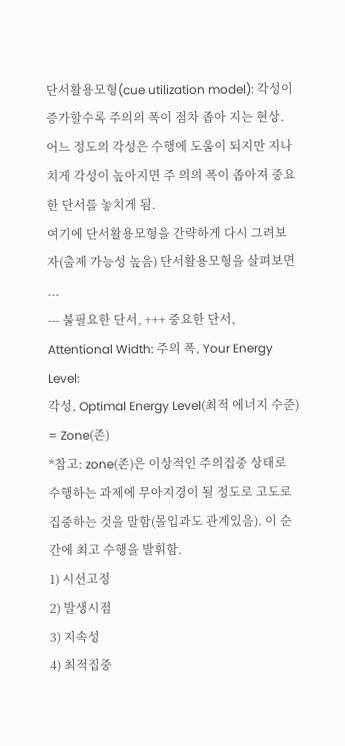단서활용모형(cue utilization model): 각성이 증가할수록 주의의 폭이 점차 좁아 지는 현상. 어느 정도의 각성은 수행에 도움이 되지만 지나치게 각성이 높아지면 주 의의 폭이 좁아져 중요한 단서를 놓치게 됨.
여기에 단서활용모형을 간략하게 다시 그려보자(출제 가능성 높음) 단서활용모형을 살펴보면 ...
--- 불필요한 단서, +++ 중요한 단서, Attentional Width: 주의 폭, Your Energy Level:
각성, Optimal Energy Level(최적 에너지 수준) = Zone(존)
*참고: zone(존)은 이상적인 주의집중 상태로 수행하는 과제에 무아지경이 될 정도로 고도로 집중하는 것을 말함(몰입과도 관계있음). 이 순간에 최고 수행을 발휘함.
1) 시선고정
2) 발생시점
3) 지속성
4) 최적집중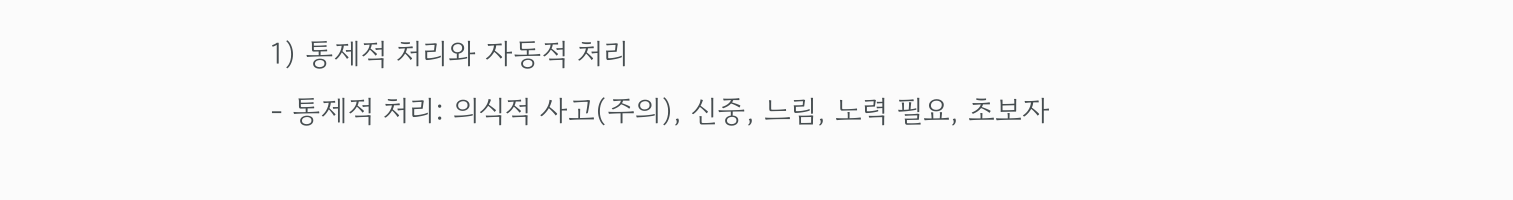1) 통제적 처리와 자동적 처리
- 통제적 처리: 의식적 사고(주의), 신중, 느림, 노력 필요, 초보자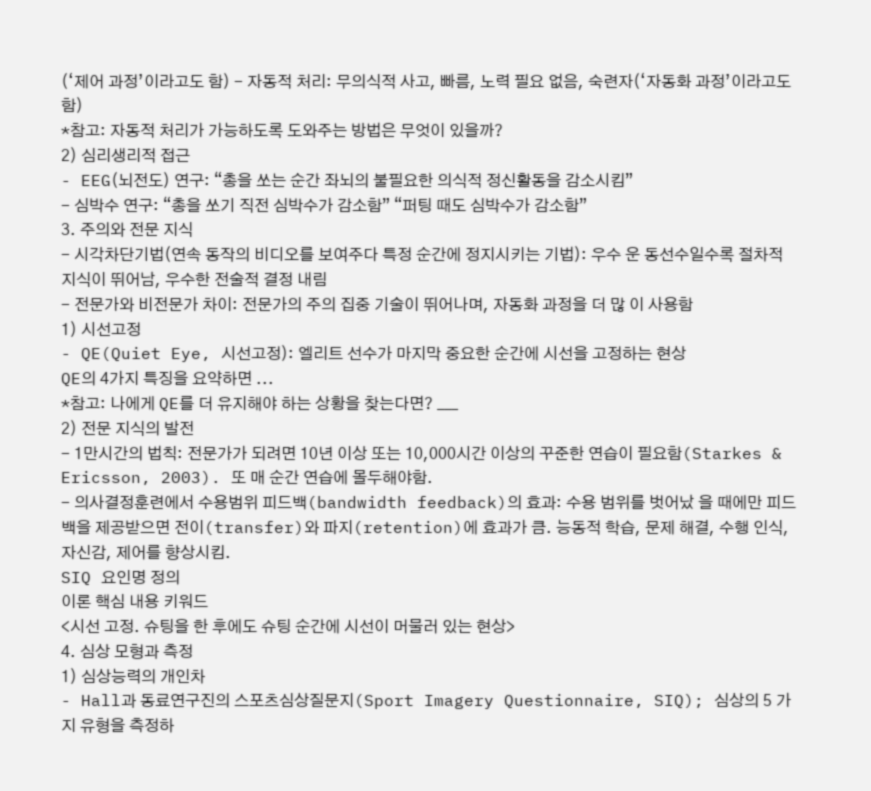(‘제어 과정’이라고도 함) - 자동적 처리: 무의식적 사고, 빠름, 노력 필요 없음, 숙련자(‘자동화 과정’이라고도 함)
*참고: 자동적 처리가 가능하도록 도와주는 방법은 무엇이 있을까?
2) 심리생리적 접근
- EEG(뇌전도) 연구: “총을 쏘는 순간 좌뇌의 불필요한 의식적 정신활동을 감소시킴”
- 심박수 연구: “총을 쏘기 직전 심박수가 감소함” “퍼팅 때도 심박수가 감소함”
3. 주의와 전문 지식
- 시각차단기법(연속 동작의 비디오를 보여주다 특정 순간에 정지시키는 기법): 우수 운 동선수일수록 절차적 지식이 뛰어남, 우수한 전술적 결정 내림
- 전문가와 비전문가 차이: 전문가의 주의 집중 기술이 뛰어나며, 자동화 과정을 더 많 이 사용함
1) 시선고정
- QE(Quiet Eye, 시선고정): 엘리트 선수가 마지막 중요한 순간에 시선을 고정하는 현상
QE의 4가지 특징을 요약하면 ...
*참고: 나에게 QE를 더 유지해야 하는 상황을 찾는다면? ___
2) 전문 지식의 발전
- 1만시간의 법칙: 전문가가 되려면 10년 이상 또는 10,000시간 이상의 꾸준한 연습이 필요함(Starkes & Ericsson, 2003). 또 매 순간 연습에 몰두해야함.
- 의사결정훈련에서 수용범위 피드백(bandwidth feedback)의 효과: 수용 범위를 벗어났 을 때에만 피드백을 제공받으면 전이(transfer)와 파지(retention)에 효과가 큼. 능동적 학습, 문제 해결, 수행 인식, 자신감, 제어를 향상시킴.
SIQ 요인명 정의
이론 핵심 내용 키워드
<시선 고정. 슈팅을 한 후에도 슈팅 순간에 시선이 머물러 있는 현상>
4. 심상 모형과 측정
1) 심상능력의 개인차
- Hall과 동료연구진의 스포츠심상질문지(Sport Imagery Questionnaire, SIQ); 심상의 5 가지 유형을 측정하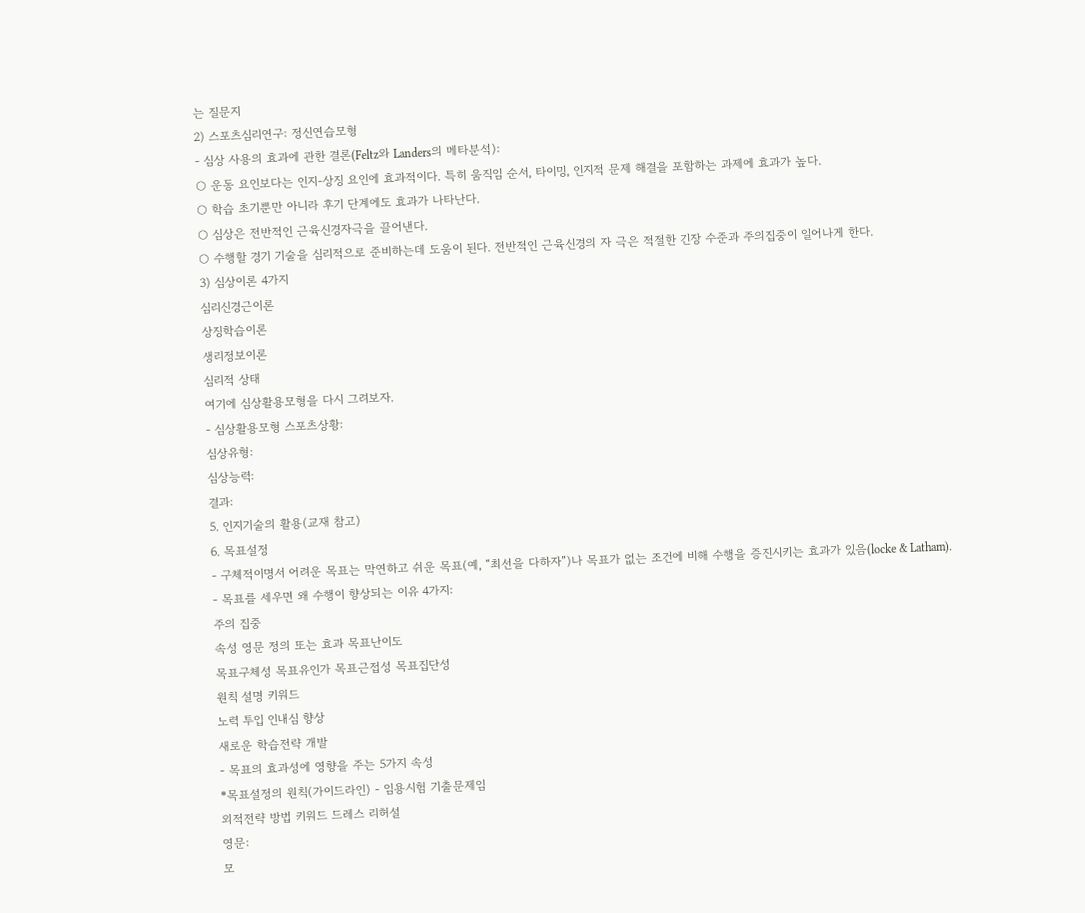는 질문지
2) 스포츠심리연구: 정신연습모형
- 심상 사용의 효과에 관한 결론(Feltz와 Landers의 메타분석):
○ 운동 요인보다는 인지-상징 요인에 효과적이다. 특히 움직임 순서, 타이밍, 인지적 문제 해결을 포함하는 과제에 효과가 높다.
○ 학습 초기뿐만 아니라 후기 단계에도 효과가 나타난다.
○ 심상은 전반적인 근육신경자극을 끌어낸다.
○ 수행할 경기 기술을 심리적으로 준비하는데 도움이 된다. 전반적인 근육신경의 자 극은 적절한 긴장 수준과 주의집중이 일어나게 한다.
3) 심상이론 4가지
심리신경근이론
상징학습이론
생리정보이론
심리적 상태
여기에 심상활용모형을 다시 그려보자.
- 심상활용모형 스포츠상황:
심상유형:
심상능력:
결과:
5. 인지기술의 활용(교재 참고)
6. 목표설정
- 구체적이명서 어려운 목표는 막연하고 쉬운 목표(예, “최선을 다하자”)나 목표가 없는 조건에 비해 수행을 증진시키는 효과가 있음(locke & Latham).
- 목표를 세우면 왜 수행이 향상되는 이유 4가지:
주의 집중
속성 영문 정의 또는 효과 목표난이도
목표구체성 목표유인가 목표근접성 목표집단성
원칙 설명 키워드
노력 투입 인내심 향상
새로운 학습전략 개발
- 목표의 효과성에 영향을 주는 5가지 속성
*목표설정의 원칙(가이드라인) - 임용시험 기출문제임
외적전략 방법 키워드 드레스 리허설
영문:
모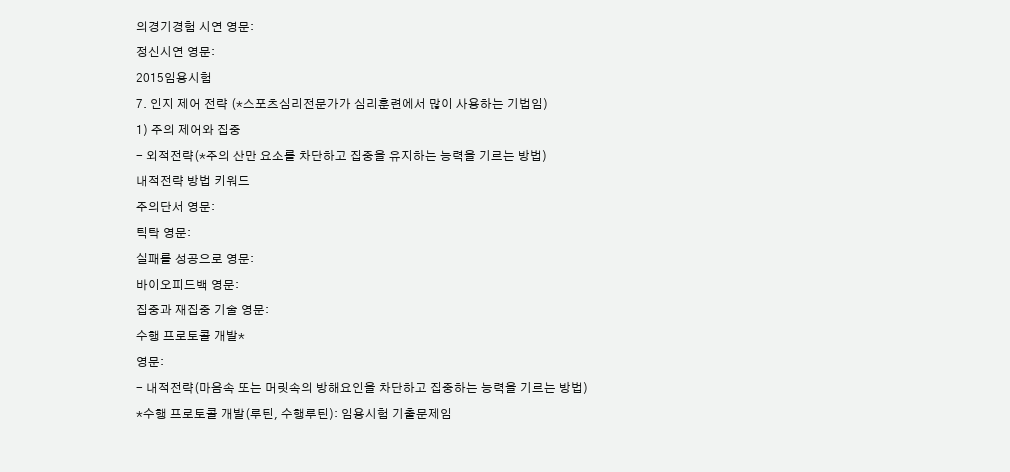의경기경험 시연 영문:
정신시연 영문:
2015임용시험
7. 인지 제어 전략 (*스포츠심리전문가가 심리훈련에서 많이 사용하는 기법임)
1) 주의 제어와 집중
- 외적전략(*주의 산만 요소를 차단하고 집중을 유지하는 능력을 기르는 방법)
내적전략 방법 키워드
주의단서 영문:
틱탁 영문:
실패를 성공으로 영문:
바이오피드백 영문:
집중과 재집중 기술 영문:
수행 프로토콜 개발*
영문:
- 내적전략(마음속 또는 머릿속의 방해요인을 차단하고 집중하는 능력을 기르는 방법)
*수행 프로토콜 개발(루틴, 수행루틴): 임용시험 기출문제임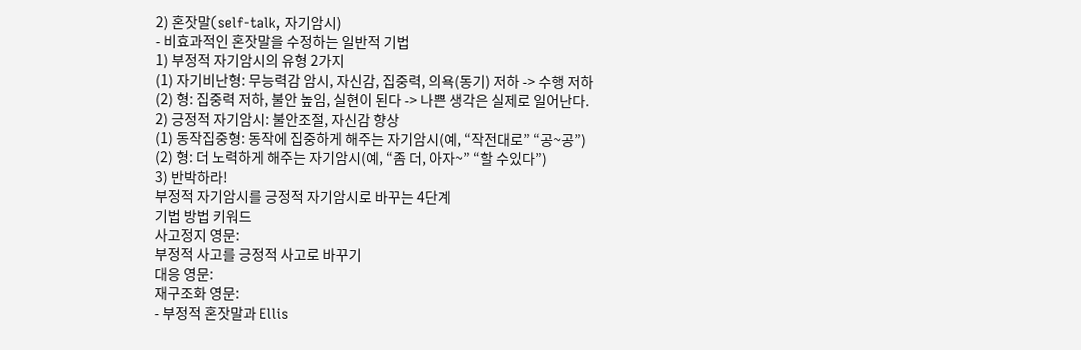2) 혼잣말(self-talk, 자기암시)
- 비효과적인 혼잣말을 수정하는 일반적 기법
1) 부정적 자기암시의 유형 2가지
(1) 자기비난형: 무능력감 암시, 자신감, 집중력, 의욕(동기) 저하 -> 수행 저하
(2) 형: 집중력 저하, 불안 높임, 실현이 된다 -> 나쁜 생각은 실제로 일어난다.
2) 긍정적 자기암시: 불안조절, 자신감 향상
(1) 동작집중형: 동작에 집중하게 해주는 자기암시(예, “작전대로” “공~공”)
(2) 형: 더 노력하게 해주는 자기암시(예, “좀 더, 아자~” “할 수있다”)
3) 반박하라!
부정적 자기암시를 긍정적 자기암시로 바꾸는 4단계
기법 방법 키워드
사고정지 영문:
부정적 사고를 긍정적 사고로 바꾸기
대응 영문:
재구조화 영문:
- 부정적 혼잣말과 Ellis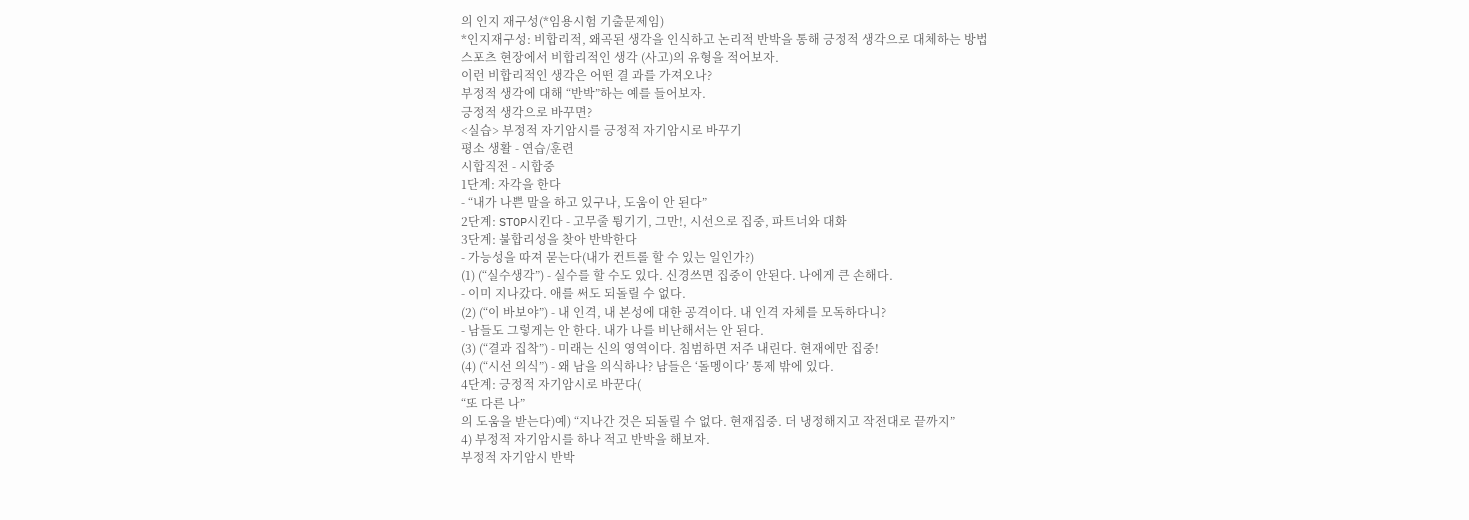의 인지 재구성(*임용시험 기출문제임)
*인지재구성: 비합리적, 왜곡된 생각을 인식하고 논리적 반박을 통해 긍정적 생각으로 대체하는 방법
스포츠 현장에서 비합리적인 생각 (사고)의 유형을 적어보자.
이런 비합리적인 생각은 어떤 결 과를 가져오나?
부정적 생각에 대해 “반박”하는 예를 들어보자.
긍정적 생각으로 바꾸면?
<실습> 부정적 자기암시를 긍정적 자기암시로 바꾸기
평소 생활 - 연습/훈련
시합직전 - 시합중
1단계: 자각을 한다
- “내가 나쁜 말을 하고 있구나, 도움이 안 된다”
2단계: STOP시킨다 - 고무줄 튕기기, 그만!, 시선으로 집중, 파트너와 대화
3단계: 불합리성을 찾아 반박한다
- 가능성을 따져 묻는다(내가 컨트롤 할 수 있는 일인가?)
(1) (“실수생각”) - 실수를 할 수도 있다. 신경쓰면 집중이 안된다. 나에게 큰 손해다.
- 이미 지나갔다. 애를 써도 되돌릴 수 없다.
(2) (“이 바보야”) - 내 인격, 내 본성에 대한 공격이다. 내 인격 자체를 모독하다니?
- 남들도 그렇게는 안 한다. 내가 나를 비난해서는 안 된다.
(3) (“결과 집착”) - 미래는 신의 영역이다. 침범하면 저주 내린다. 현재에만 집중!
(4) (“시선 의식”) - 왜 남을 의식하나? 남들은 ‘돌멩이다’ 통제 밖에 있다.
4단계: 긍정적 자기암시로 바꾼다(
“또 다른 나”
의 도움을 받는다)예) “지나간 것은 되돌릴 수 없다. 현재집중. 더 냉정해지고 작전대로 끝까지”
4) 부정적 자기암시를 하나 적고 반박을 해보자.
부정적 자기암시 반박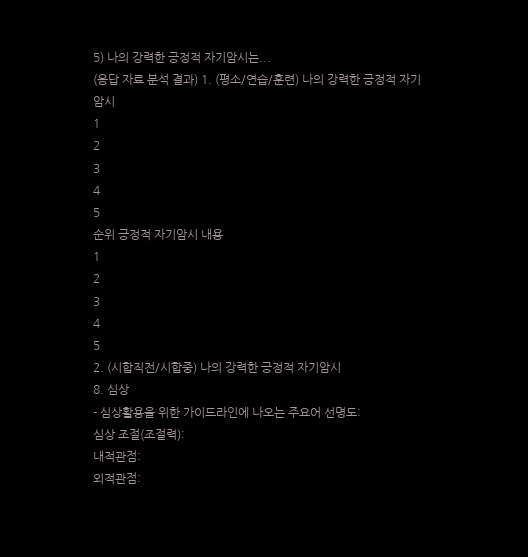5) 나의 강력한 긍정적 자기암시는...
(응답 자료 분석 결과) 1. (평소/연습/훈련) 나의 강력한 긍정적 자기암시
1
2
3
4
5
순위 긍정적 자기암시 내용
1
2
3
4
5
2. (시합직전/시합중) 나의 강력한 긍정적 자기암시
8. 심상
- 심상활용을 위한 가이드라인에 나오는 주요어 선명도:
심상 조절(조절력):
내적관점:
외적관점: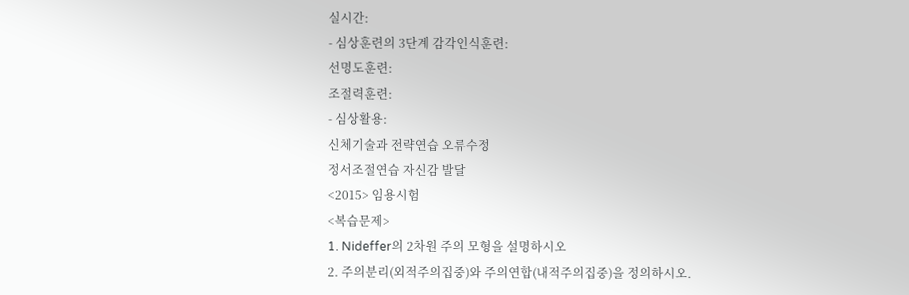실시간:
- 심상훈련의 3단계 감각인식훈련:
선명도훈련:
조절력훈련:
- 심상활용:
신체기술과 전략연습 오류수정
정서조절연습 자신감 발달
<2015> 임용시험
<복습문제>
1. Nideffer의 2차원 주의 모형을 설명하시오
2. 주의분리(외적주의집중)와 주의연합(내적주의집중)을 정의하시오.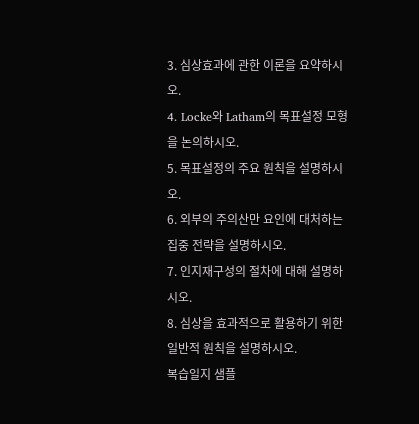3. 심상효과에 관한 이론을 요약하시오.
4. Locke와 Latham의 목표설정 모형을 논의하시오.
5. 목표설정의 주요 원칙을 설명하시오.
6. 외부의 주의산만 요인에 대처하는 집중 전략을 설명하시오.
7. 인지재구성의 절차에 대해 설명하시오.
8. 심상을 효과적으로 활용하기 위한 일반적 원칙을 설명하시오.
복습일지 샘플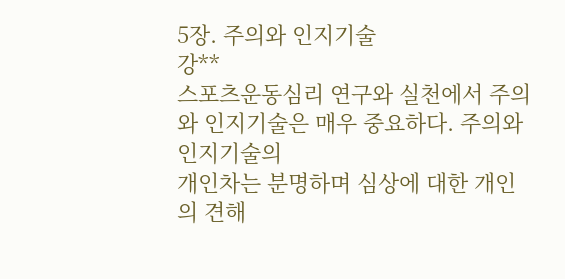5장. 주의와 인지기술
강**
스포츠운동심리 연구와 실천에서 주의와 인지기술은 매우 중요하다. 주의와 인지기술의
개인차는 분명하며 심상에 대한 개인의 견해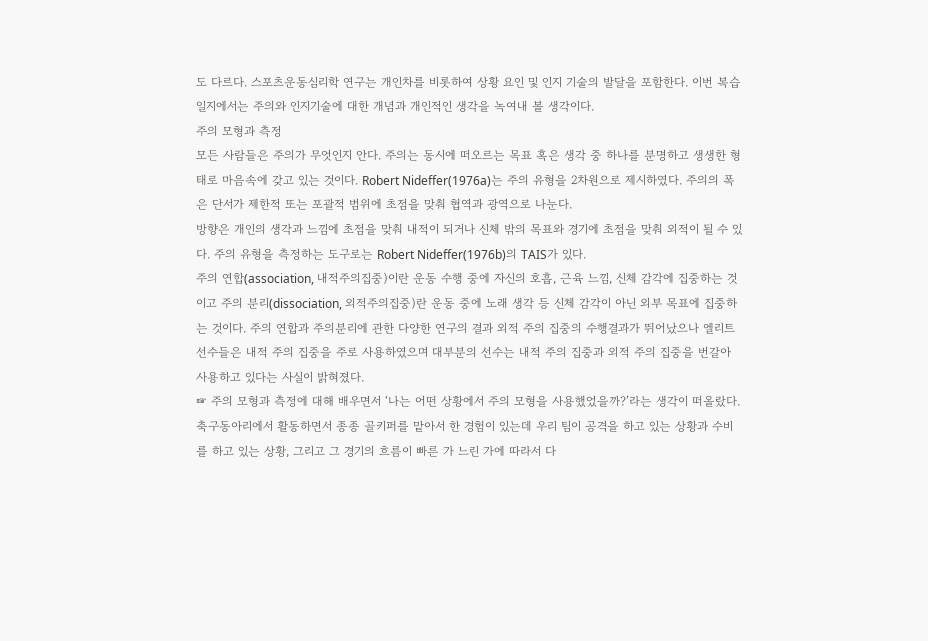도 다르다. 스포츠운동심리학 연구는 개인차를 비롯하여 상황 요인 및 인지 기술의 발달을 포함한다. 이번 복습일지에서는 주의와 인지기술에 대한 개념과 개인적인 생각을 녹여내 볼 생각이다.
주의 모형과 측정
모든 사람들은 주의가 무엇인지 안다. 주의는 동시에 떠오르는 목표 혹은 생각 중 하나를 분명하고 생생한 형태로 마음속에 갖고 있는 것이다. Robert Nideffer(1976a)는 주의 유형을 2차원으로 제시하였다. 주의의 폭은 단서가 제한적 또는 포괄적 범위에 초점을 맞춰 협역과 광역으로 나눈다.
방향은 개인의 생각과 느낌에 초점을 맞춰 내적이 되거나 신체 밖의 목표와 경기에 초점을 맞춰 외적이 될 수 있다. 주의 유형을 측정하는 도구로는 Robert Nideffer(1976b)의 TAIS가 있다.
주의 연합(association, 내적주의집중)이란 운동 수행 중에 자신의 호흡, 근육 느낌, 신체 감각에 집중하는 것이고 주의 분리(dissociation, 외적주의집중)란 운동 중에 노래 생각 등 신체 감각이 아닌 외부 목표에 집중하는 것이다. 주의 연합과 주의분리에 관한 다양한 연구의 결과 외적 주의 집중의 수행결과가 뛰어났으나 엘리트 선수들은 내적 주의 집중을 주로 사용하였으며 대부분의 선수는 내적 주의 집중과 외적 주의 집중을 번갈아 사용하고 있다는 사실이 밝혀졌다.
☞ 주의 모형과 측정에 대해 배우면서 ‘나는 어떤 상황에서 주의 모형을 사용했었을까?’라는 생각이 떠올랐다. 축구동아리에서 활동하면서 종종 골키퍼를 맡아서 한 경험이 있는데 우리 팀이 공격을 하고 있는 상황과 수비를 하고 있는 상황, 그리고 그 경기의 흐름이 빠른 가 느린 가에 따라서 다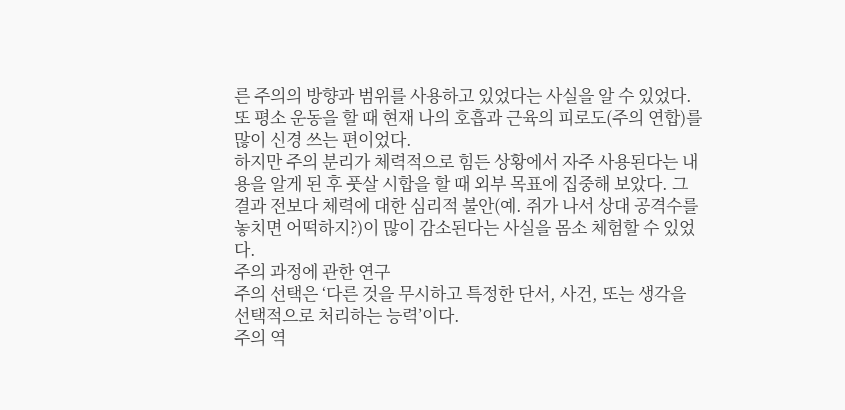른 주의의 방향과 범위를 사용하고 있었다는 사실을 알 수 있었다.
또 평소 운동을 할 때 현재 나의 호흡과 근육의 피로도(주의 연합)를 많이 신경 쓰는 편이었다.
하지만 주의 분리가 체력적으로 힘든 상황에서 자주 사용된다는 내용을 알게 된 후 풋살 시합을 할 때 외부 목표에 집중해 보았다. 그 결과 전보다 체력에 대한 심리적 불안(예. 쥐가 나서 상대 공격수를 놓치면 어떡하지?)이 많이 감소된다는 사실을 몸소 체험할 수 있었다.
주의 과정에 관한 연구
주의 선택은 ‘다른 것을 무시하고 특정한 단서, 사건, 또는 생각을 선택적으로 처리하는 능력’이다.
주의 역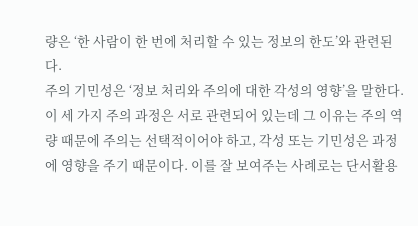량은 ‘한 사람이 한 번에 처리할 수 있는 정보의 한도’와 관련된다.
주의 기민성은 ‘정보 처리와 주의에 대한 각성의 영향’을 말한다. 이 세 가지 주의 과정은 서로 관련되어 있는데 그 이유는 주의 역량 때문에 주의는 선택적이어야 하고, 각성 또는 기민성은 과정에 영향을 주기 때문이다. 이를 잘 보여주는 사례로는 단서활용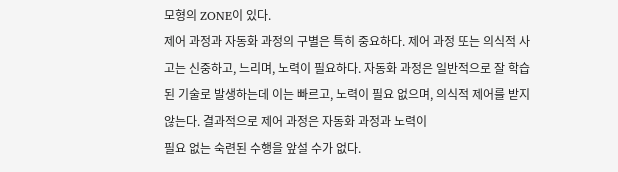모형의 ZONE이 있다.
제어 과정과 자동화 과정의 구별은 특히 중요하다. 제어 과정 또는 의식적 사고는 신중하고, 느리며, 노력이 필요하다. 자동화 과정은 일반적으로 잘 학습된 기술로 발생하는데 이는 빠르고, 노력이 필요 없으며, 의식적 제어를 받지 않는다. 결과적으로 제어 과정은 자동화 과정과 노력이
필요 없는 숙련된 수행을 앞설 수가 없다.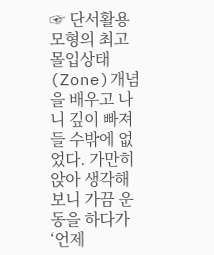☞ 단서활용모형의 최고몰입상태(Zone)개념을 배우고 나니 깊이 빠져들 수밖에 없었다. 가만히 앉아 생각해보니 가끔 운동을 하다가 ‘언제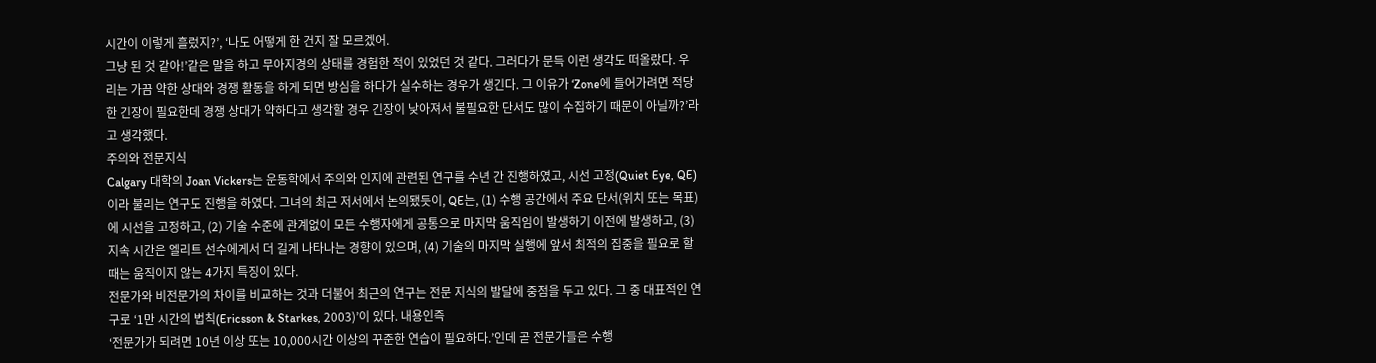시간이 이렇게 흘렀지?’, ‘나도 어떻게 한 건지 잘 모르겠어.
그냥 된 것 같아!’같은 말을 하고 무아지경의 상태를 경험한 적이 있었던 것 같다. 그러다가 문득 이런 생각도 떠올랐다. 우리는 가끔 약한 상대와 경쟁 활동을 하게 되면 방심을 하다가 실수하는 경우가 생긴다. 그 이유가 ‘Zone에 들어가려면 적당한 긴장이 필요한데 경쟁 상대가 약하다고 생각할 경우 긴장이 낮아져서 불필요한 단서도 많이 수집하기 때문이 아닐까?’라고 생각했다.
주의와 전문지식
Calgary 대학의 Joan Vickers는 운동학에서 주의와 인지에 관련된 연구를 수년 간 진행하였고, 시선 고정(Quiet Eye, QE)이라 불리는 연구도 진행을 하였다. 그녀의 최근 저서에서 논의됐듯이, QE는, (1) 수행 공간에서 주요 단서(위치 또는 목표)에 시선을 고정하고, (2) 기술 수준에 관계없이 모든 수행자에게 공통으로 마지막 움직임이 발생하기 이전에 발생하고, (3) 지속 시간은 엘리트 선수에게서 더 길게 나타나는 경향이 있으며, (4) 기술의 마지막 실행에 앞서 최적의 집중을 필요로 할 때는 움직이지 않는 4가지 특징이 있다.
전문가와 비전문가의 차이를 비교하는 것과 더불어 최근의 연구는 전문 지식의 발달에 중점을 두고 있다. 그 중 대표적인 연구로 ‘1만 시간의 법칙(Ericsson & Starkes, 2003)’이 있다. 내용인즉
‘전문가가 되려면 10년 이상 또는 10,000시간 이상의 꾸준한 연습이 필요하다.’인데 곧 전문가들은 수행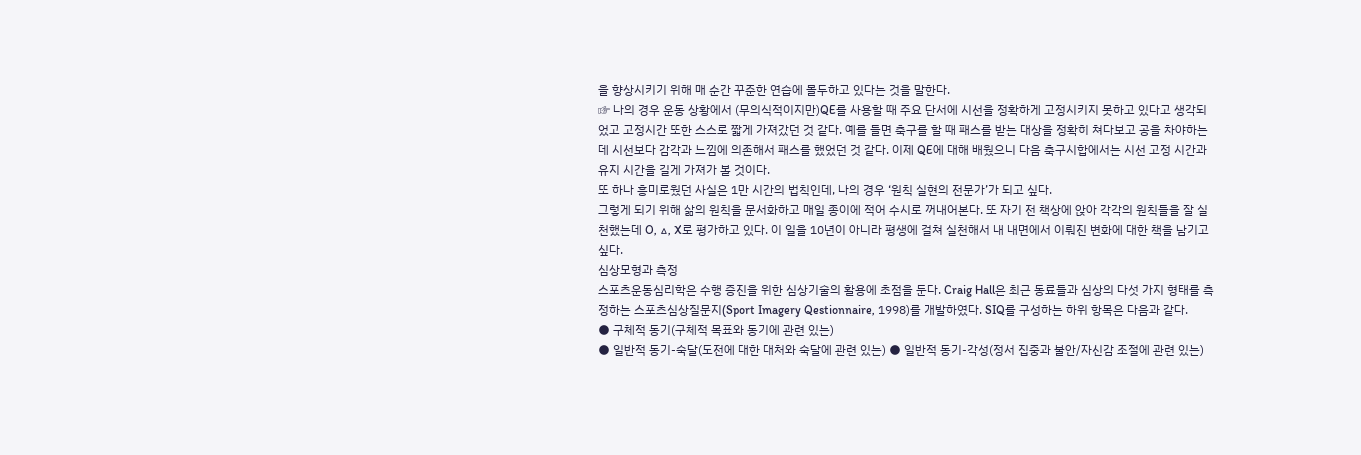을 향상시키기 위해 매 순간 꾸준한 연습에 몰두하고 있다는 것을 말한다.
☞ 나의 경우 운동 상황에서 (무의식적이지만)QE를 사용할 때 주요 단서에 시선을 정확하게 고정시키지 못하고 있다고 생각되었고 고정시간 또한 스스로 짧게 가져갔던 것 같다. 예를 들면 축구를 할 때 패스를 받는 대상을 정확히 쳐다보고 공을 차야하는데 시선보다 감각과 느낌에 의존해서 패스를 했었던 것 같다. 이제 QE에 대해 배웠으니 다음 축구시합에서는 시선 고정 시간과 유지 시간을 길게 가져가 볼 것이다.
또 하나 흥미로웠던 사실은 1만 시간의 법칙인데, 나의 경우 ‘원칙 실현의 전문가’가 되고 싶다.
그렇게 되기 위해 삶의 원칙을 문서화하고 매일 종이에 적어 수시로 꺼내어본다. 또 자기 전 책상에 앉아 각각의 원칙들을 잘 실천했는데 O, △, X로 평가하고 있다. 이 일을 10년이 아니라 평생에 걸쳐 실천해서 내 내면에서 이뤄진 변화에 대한 책을 남기고 싶다.
심상모형과 측정
스포츠운동심리학은 수행 증진을 위한 심상기술의 활용에 초점을 둔다. Craig Hall은 최근 동료들과 심상의 다섯 가지 형태를 측정하는 스포츠심상질문지(Sport Imagery Qestionnaire, 1998)를 개발하였다. SIQ를 구성하는 하위 항목은 다음과 같다.
● 구체적 동기(구체적 목표와 동기에 관련 있는)
● 일반적 동기-숙달(도전에 대한 대처와 숙달에 관련 있는) ● 일반적 동기-각성(정서 집중과 불안/자신감 조절에 관련 있는)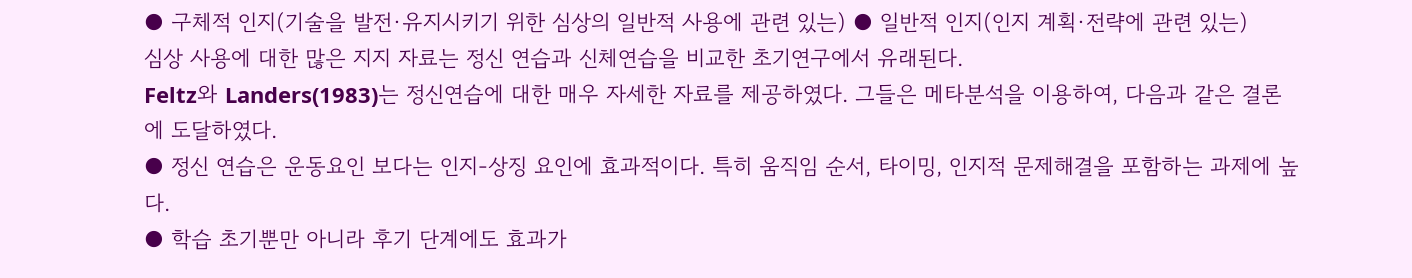● 구체적 인지(기술을 발전·유지시키기 위한 심상의 일반적 사용에 관련 있는) ● 일반적 인지(인지 계획·전략에 관련 있는)
심상 사용에 대한 많은 지지 자료는 정신 연습과 신체연습을 비교한 초기연구에서 유래된다.
Feltz와 Landers(1983)는 정신연습에 대한 매우 자세한 자료를 제공하였다. 그들은 메타분석을 이용하여, 다음과 같은 결론에 도달하였다.
● 정신 연습은 운동요인 보다는 인지-상징 요인에 효과적이다. 특히 움직임 순서, 타이밍, 인지적 문제해결을 포함하는 과제에 높다.
● 학습 초기뿐만 아니라 후기 단계에도 효과가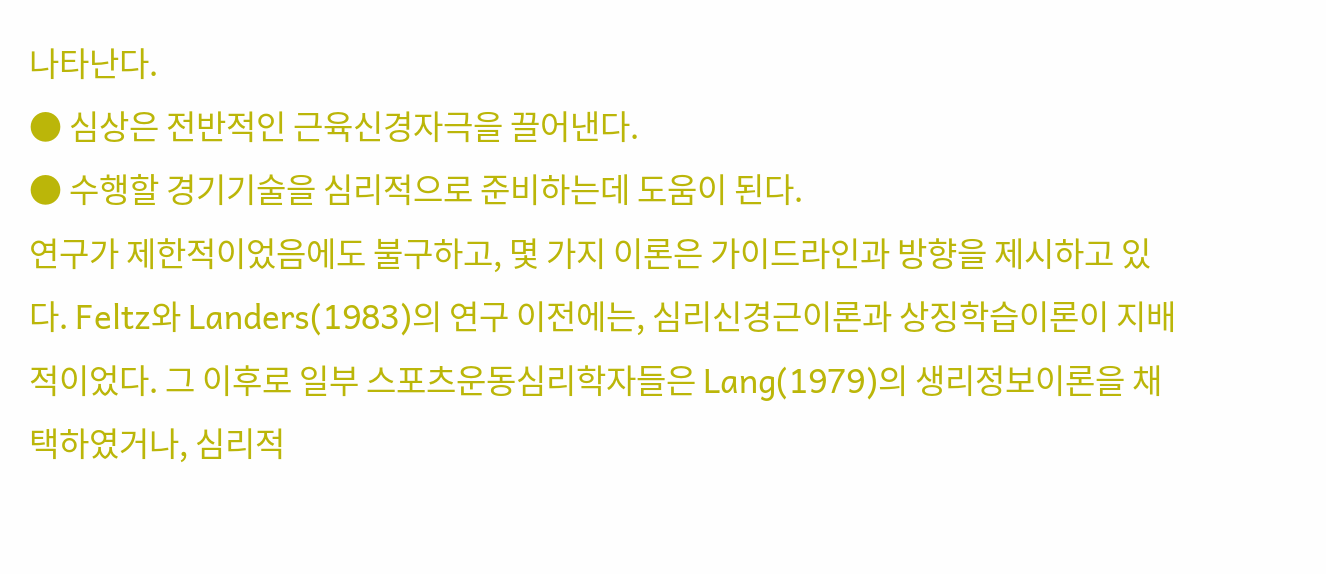나타난다.
● 심상은 전반적인 근육신경자극을 끌어낸다.
● 수행할 경기기술을 심리적으로 준비하는데 도움이 된다.
연구가 제한적이었음에도 불구하고, 몇 가지 이론은 가이드라인과 방향을 제시하고 있다. Feltz와 Landers(1983)의 연구 이전에는, 심리신경근이론과 상징학습이론이 지배적이었다. 그 이후로 일부 스포츠운동심리학자들은 Lang(1979)의 생리정보이론을 채택하였거나, 심리적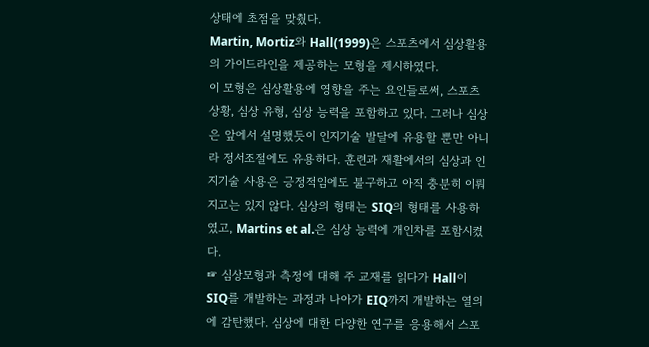상태에 초점을 맞췄다.
Martin, Mortiz와 Hall(1999)은 스포츠에서 심상활용의 가이드라인을 제공하는 모형을 제시하였다.
이 모형은 심상활용에 영향을 주는 요인들로써, 스포츠 상황, 심상 유형, 심상 능력을 포함하고 있다. 그러나 심상은 앞에서 설명했듯이 인지기술 발달에 유용할 뿐만 아니라 정서조절에도 유용하다. 훈련과 재활에서의 심상과 인지기술 사용은 긍정적임에도 불구하고 아직 충분히 이뤄지고는 있지 않다. 심상의 형태는 SIQ의 형태를 사용하였고, Martins et al.은 심상 능력에 개인차를 포함시켰다.
☞ 심상모형과 측정에 대해 주 교재를 읽다가 Hall이 SIQ를 개발하는 과정과 나아가 EIQ까지 개발하는 열의에 감탄했다. 심상에 대한 다양한 연구를 응용해서 스포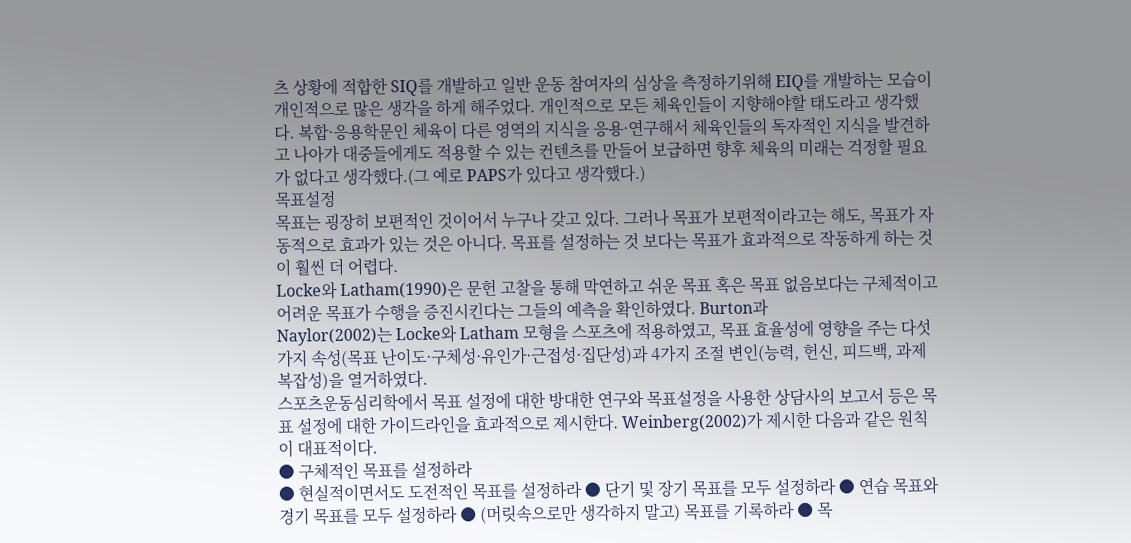츠 상황에 적합한 SIQ를 개발하고 일반 운동 참여자의 심상을 측정하기위해 EIQ를 개발하는 모습이 개인적으로 많은 생각을 하게 해주었다. 개인적으로 모든 체육인들이 지향해야할 태도라고 생각했다. 복합·응용학문인 체육이 다른 영역의 지식을 응용·연구해서 체육인들의 독자적인 지식을 발견하고 나아가 대중들에게도 적용할 수 있는 컨텐츠를 만들어 보급하면 향후 체육의 미래는 걱정할 필요가 없다고 생각했다.(그 예로 PAPS가 있다고 생각했다.)
목표설정
목표는 굉장히 보편적인 것이어서 누구나 갖고 있다. 그러나 목표가 보편적이라고는 해도, 목표가 자동적으로 효과가 있는 것은 아니다. 목표를 설정하는 것 보다는 목표가 효과적으로 작동하게 하는 것이 훨씬 더 어렵다.
Locke와 Latham(1990)은 문헌 고찰을 통해 막연하고 쉬운 목표 혹은 목표 없음보다는 구체적이고 어려운 목표가 수행을 증진시킨다는 그들의 예측을 확인하였다. Burton과
Naylor(2002)는 Locke와 Latham 모형을 스포츠에 적용하였고, 목표 효율성에 영향을 주는 다섯 가지 속성(목표 난이도·구체성·유인가·근접성·집단성)과 4가지 조절 변인(능력, 헌신, 피드백, 과제 복잡성)을 열거하였다.
스포츠운동심리학에서 목표 설정에 대한 방대한 연구와 목표설정을 사용한 상담사의 보고서 등은 목표 설정에 대한 가이드라인을 효과적으로 제시한다. Weinberg(2002)가 제시한 다음과 같은 원칙이 대표적이다.
● 구체적인 목표를 설정하라
● 현실적이면서도 도전적인 목표를 설정하라 ● 단기 및 장기 목표를 모두 설정하라 ● 연습 목표와 경기 목표를 모두 설정하라 ● (머릿속으로만 생각하지 말고) 목표를 기록하라 ● 목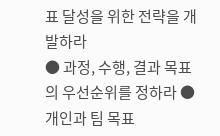표 달성을 위한 전략을 개발하라
● 과정, 수행, 결과 목표의 우선순위를 정하라 ● 개인과 팀 목표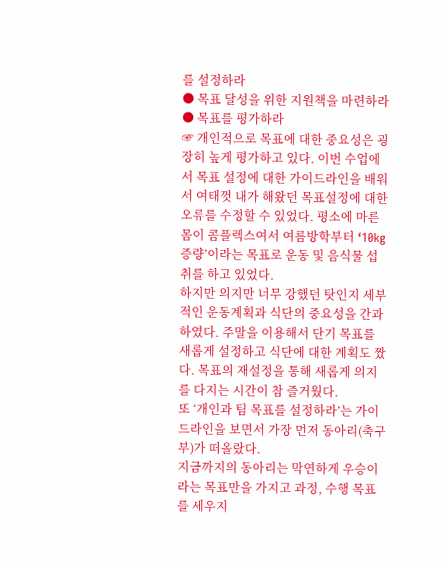를 설정하라
● 목표 달성을 위한 지원책을 마련하라 ● 목표를 평가하라
☞ 개인적으로 목표에 대한 중요성은 굉장히 높게 평가하고 있다. 이번 수업에서 목표 설정에 대한 가이드라인을 배워서 여태껏 내가 해왔던 목표설정에 대한 오류를 수정할 수 있었다. 평소에 마른 몸이 콤플렉스여서 여름방학부터 ‘10kg 증량’이라는 목표로 운동 및 음식물 섭취를 하고 있었다.
하지만 의지만 너무 강했던 탓인지 세부적인 운동계획과 식단의 중요성을 간과하였다. 주말을 이용해서 단기 목표를 새롭게 설정하고 식단에 대한 계획도 짰다. 목표의 재설정을 통해 새롭게 의지를 다지는 시간이 참 즐거웠다.
또 ‘개인과 팀 목표를 설정하라’는 가이드라인을 보면서 가장 먼저 동아리(축구부)가 떠올랐다.
지금까지의 동아리는 막연하게 우승이라는 목표만을 가지고 과정, 수행 목표를 세우지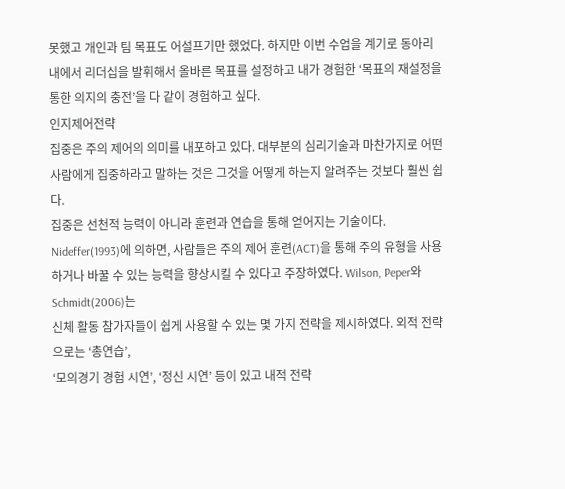못했고 개인과 팀 목표도 어설프기만 했었다. 하지만 이번 수업을 계기로 동아리 내에서 리더십을 발휘해서 올바른 목표를 설정하고 내가 경험한 ‘목표의 재설정을 통한 의지의 충전’을 다 같이 경험하고 싶다.
인지제어전략
집중은 주의 제어의 의미를 내포하고 있다. 대부분의 심리기술과 마찬가지로 어떤 사람에게 집중하라고 말하는 것은 그것을 어떻게 하는지 알려주는 것보다 훨씬 쉽다.
집중은 선천적 능력이 아니라 훈련과 연습을 통해 얻어지는 기술이다.
Nideffer(1993)에 의하면, 사람들은 주의 제어 훈련(ACT)을 통해 주의 유형을 사용하거나 바꿀 수 있는 능력을 향상시킬 수 있다고 주장하였다. Wilson, Peper와 Schmidt(2006)는
신체 활동 참가자들이 쉽게 사용할 수 있는 몇 가지 전략을 제시하였다. 외적 전략으로는 ‘총연습’,
‘모의경기 경험 시연’, ‘정신 시연’ 등이 있고 내적 전략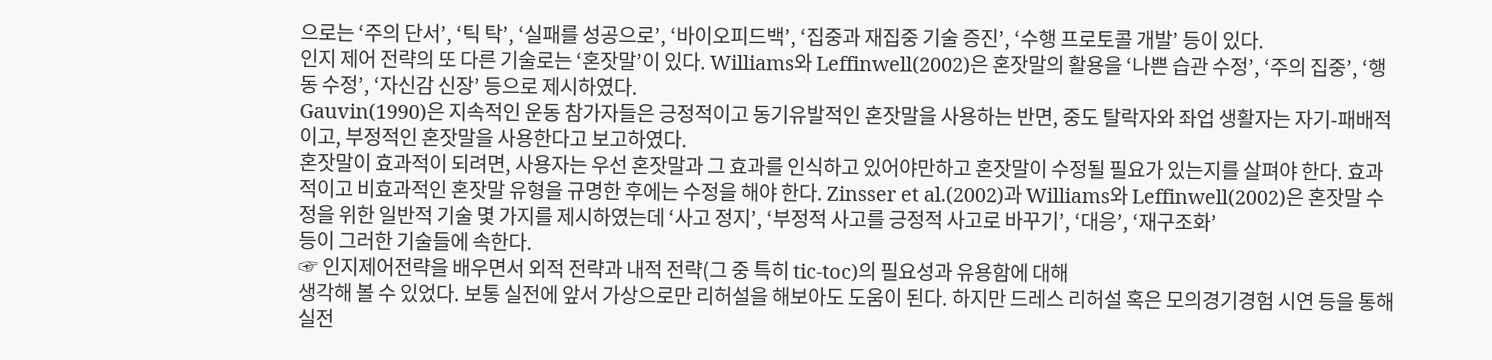으로는 ‘주의 단서’, ‘틱 탁’, ‘실패를 성공으로’, ‘바이오피드백’, ‘집중과 재집중 기술 증진’, ‘수행 프로토콜 개발’ 등이 있다.
인지 제어 전략의 또 다른 기술로는 ‘혼잣말’이 있다. Williams와 Leffinwell(2002)은 혼잣말의 활용을 ‘나쁜 습관 수정’, ‘주의 집중’, ‘행동 수정’, ‘자신감 신장’ 등으로 제시하였다.
Gauvin(1990)은 지속적인 운동 참가자들은 긍정적이고 동기유발적인 혼잣말을 사용하는 반면, 중도 탈락자와 좌업 생활자는 자기-패배적이고, 부정적인 혼잣말을 사용한다고 보고하였다.
혼잣말이 효과적이 되려면, 사용자는 우선 혼잣말과 그 효과를 인식하고 있어야만하고 혼잣말이 수정될 필요가 있는지를 살펴야 한다. 효과적이고 비효과적인 혼잣말 유형을 규명한 후에는 수정을 해야 한다. Zinsser et al.(2002)과 Williams와 Leffinwell(2002)은 혼잣말 수정을 위한 일반적 기술 몇 가지를 제시하였는데 ‘사고 정지’, ‘부정적 사고를 긍정적 사고로 바꾸기’, ‘대응’, ‘재구조화’
등이 그러한 기술들에 속한다.
☞ 인지제어전략을 배우면서 외적 전략과 내적 전략(그 중 특히 tic-toc)의 필요성과 유용함에 대해
생각해 볼 수 있었다. 보통 실전에 앞서 가상으로만 리허설을 해보아도 도움이 된다. 하지만 드레스 리허설 혹은 모의경기경험 시연 등을 통해 실전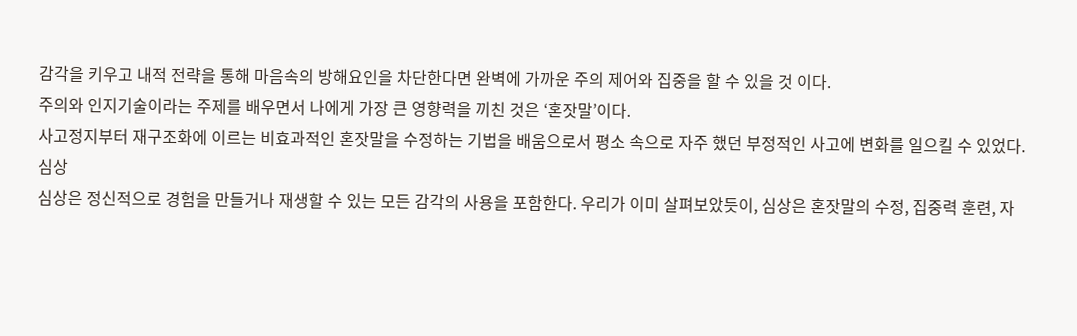감각을 키우고 내적 전략을 통해 마음속의 방해요인을 차단한다면 완벽에 가까운 주의 제어와 집중을 할 수 있을 것 이다.
주의와 인지기술이라는 주제를 배우면서 나에게 가장 큰 영향력을 끼친 것은 ‘혼잣말’이다.
사고정지부터 재구조화에 이르는 비효과적인 혼잣말을 수정하는 기법을 배움으로서 평소 속으로 자주 했던 부정적인 사고에 변화를 일으킬 수 있었다.
심상
심상은 정신적으로 경험을 만들거나 재생할 수 있는 모든 감각의 사용을 포함한다. 우리가 이미 살펴보았듯이, 심상은 혼잣말의 수정, 집중력 훈련, 자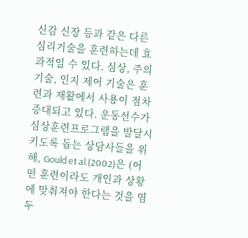신감 신장 등과 같은 다른 심리기술을 훈련하는데 효과적일 수 있다. 심상, 주의 기술, 인지 제어 기술은 훈련과 재활에서 사용이 점차 증대되고 있다. 운동선수가 심상훈련프로그램을 발달시키도록 돕는 상담사들을 위해, Gould et al.(2002)은 (어떤 훈련이라도 개인과 상황에 맞춰져야 한다는 것을 염두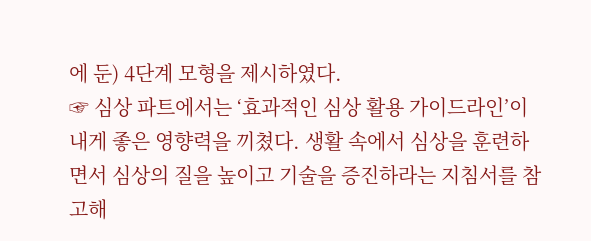에 둔) 4단계 모형을 제시하였다.
☞ 심상 파트에서는 ‘효과적인 심상 활용 가이드라인’이 내게 좋은 영향력을 끼쳤다. 생활 속에서 심상을 훈련하면서 심상의 질을 높이고 기술을 증진하라는 지침서를 참고해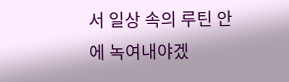서 일상 속의 루틴 안에 녹여내야겠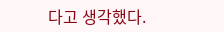다고 생각했다.